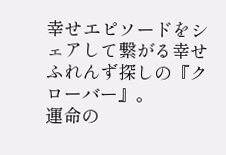幸せエピソードをシェアして繋がる幸せふれんず探しの『クローバー』。
運命の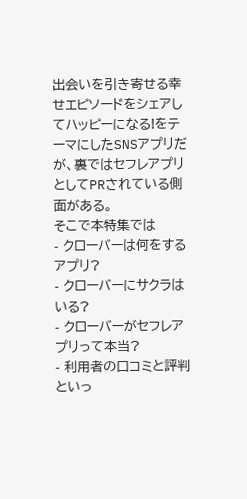出会いを引き寄せる幸せエピソードをシェアしてハッピーになる!をテーマにしたSNSアプリだが、裏ではセフレアプリとしてPRされている側面がある。
そこで本特集では
- クローバーは何をするアプリ?
- クローバーにサクラはいる?
- クローバーがセフレアプリって本当?
- 利用者の口コミと評判
といっ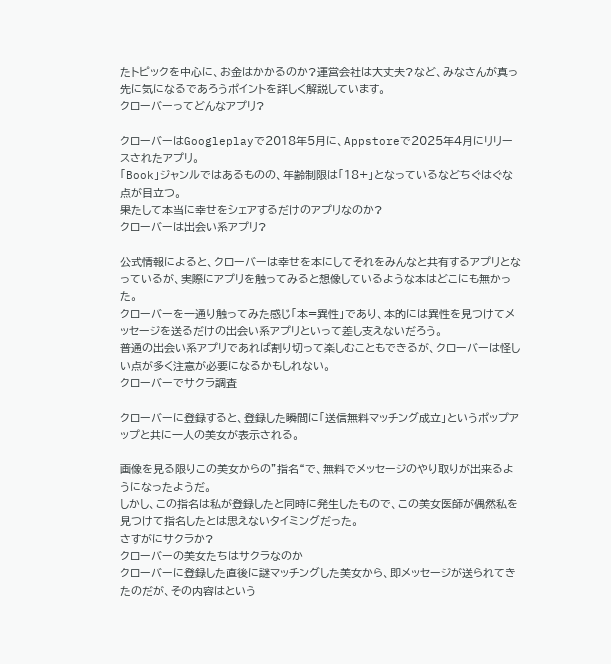たトピックを中心に、お金はかかるのか?運営会社は大丈夫?など、みなさんが真っ先に気になるであろうポイントを詳しく解説しています。
クローバーってどんなアプリ?

クローバーはGoogleplayで2018年5月に、Appstoreで2025年4月にリリースされたアプリ。
「Book」ジャンルではあるものの、年齢制限は「18+」となっているなどちぐはぐな点が目立つ。
果たして本当に幸せをシェアするだけのアプリなのか?
クローバーは出会い系アプリ?

公式情報によると、クローバーは幸せを本にしてそれをみんなと共有するアプリとなっているが、実際にアプリを触ってみると想像しているような本はどこにも無かった。
クローバーを一通り触ってみた感じ「本=異性」であり、本的には異性を見つけてメッセージを送るだけの出会い系アプリといって差し支えないだろう。
普通の出会い系アプリであれば割り切って楽しむこともできるが、クローバーは怪しい点が多く注意が必要になるかもしれない。
クローバーでサクラ調査

クローバーに登録すると、登録した瞬間に「送信無料マッチング成立」というポップアップと共に一人の美女が表示される。

画像を見る限りこの美女からの”指名“で、無料でメッセージのやり取りが出来るようになったようだ。
しかし、この指名は私が登録したと同時に発生したもので、この美女医師が偶然私を見つけて指名したとは思えないタイミングだった。
さすがにサクラか?
クローバーの美女たちはサクラなのか
クローバーに登録した直後に謎マッチングした美女から、即メッセージが送られてきたのだが、その内容はという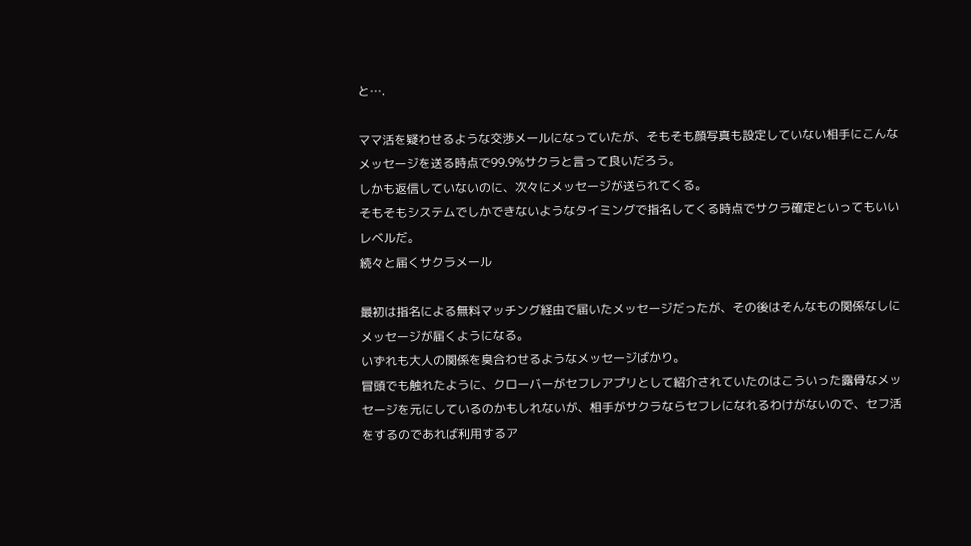と….

ママ活を疑わせるような交渉メールになっていたが、そもそも顔写真も設定していない相手にこんなメッセージを送る時点で99.9%サクラと言って良いだろう。
しかも返信していないのに、次々にメッセージが送られてくる。
そもそもシステムでしかできないようなタイミングで指名してくる時点でサクラ確定といってもいいレベルだ。
続々と届くサクラメール

最初は指名による無料マッチング経由で届いたメッセージだったが、その後はそんなもの関係なしにメッセージが届くようになる。
いずれも大人の関係を臭合わせるようなメッセージばかり。
冒頭でも触れたように、クローバーがセフレアプリとして紹介されていたのはこういった露骨なメッセージを元にしているのかもしれないが、相手がサクラならセフレになれるわけがないので、セフ活をするのであれば利用するア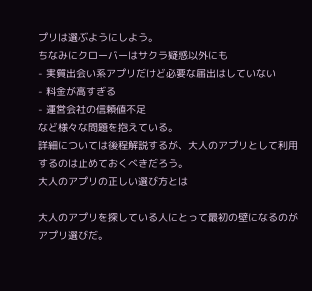プリは選ぶようにしよう。
ちなみにクローバーはサクラ疑惑以外にも
- 実質出会い系アプリだけど必要な届出はしていない
- 料金が高すぎる
- 運営会社の信頼値不足
など様々な問題を抱えている。
詳細については後程解説するが、大人のアプリとして利用するのは止めておくべきだろう。
大人のアプリの正しい選び方とは

大人のアプリを探している人にとって最初の壁になるのがアプリ選びだ。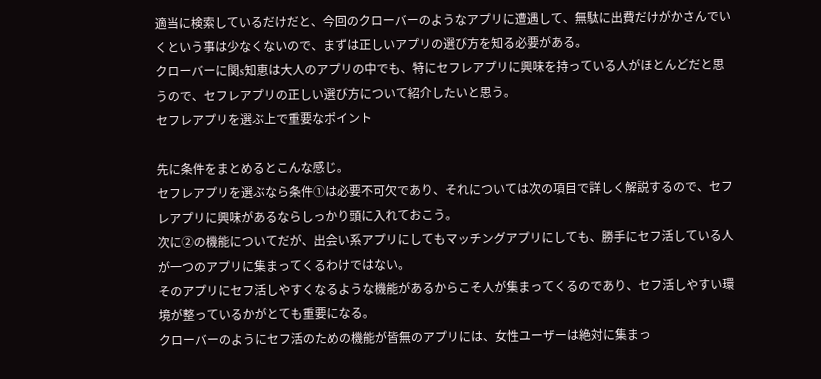適当に検索しているだけだと、今回のクローバーのようなアプリに遭遇して、無駄に出費だけがかさんでいくという事は少なくないので、まずは正しいアプリの選び方を知る必要がある。
クローバーに関s知恵は大人のアプリの中でも、特にセフレアプリに興味を持っている人がほとんどだと思うので、セフレアプリの正しい選び方について紹介したいと思う。
セフレアプリを選ぶ上で重要なポイント

先に条件をまとめるとこんな感じ。
セフレアプリを選ぶなら条件①は必要不可欠であり、それについては次の項目で詳しく解説するので、セフレアプリに興味があるならしっかり頭に入れておこう。
次に②の機能についてだが、出会い系アプリにしてもマッチングアプリにしても、勝手にセフ活している人が一つのアプリに集まってくるわけではない。
そのアプリにセフ活しやすくなるような機能があるからこそ人が集まってくるのであり、セフ活しやすい環境が整っているかがとても重要になる。
クローバーのようにセフ活のための機能が皆無のアプリには、女性ユーザーは絶対に集まっ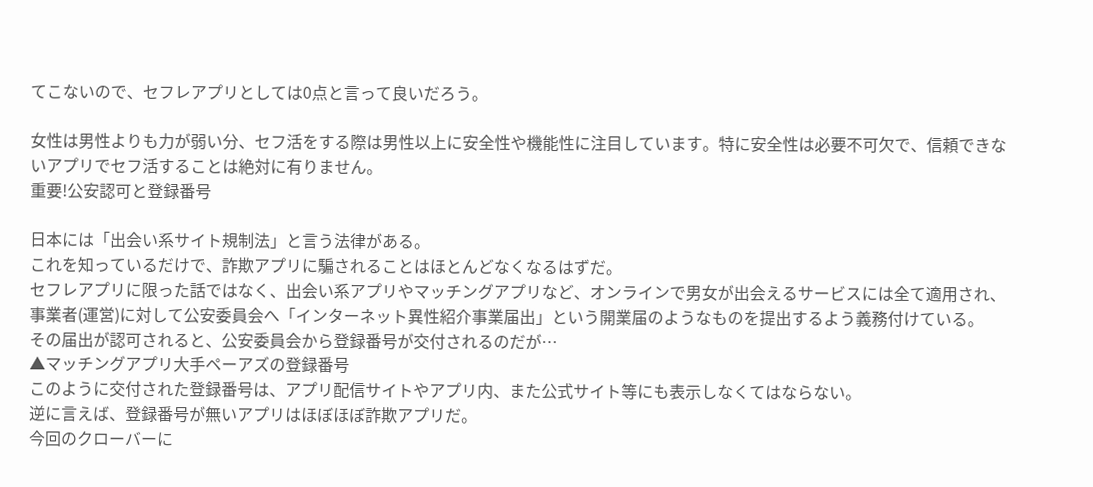てこないので、セフレアプリとしては0点と言って良いだろう。

女性は男性よりも力が弱い分、セフ活をする際は男性以上に安全性や機能性に注目しています。特に安全性は必要不可欠で、信頼できないアプリでセフ活することは絶対に有りません。
重要!公安認可と登録番号

日本には「出会い系サイト規制法」と言う法律がある。
これを知っているだけで、詐欺アプリに騙されることはほとんどなくなるはずだ。
セフレアプリに限った話ではなく、出会い系アプリやマッチングアプリなど、オンラインで男女が出会えるサービスには全て適用され、事業者(運営)に対して公安委員会へ「インターネット異性紹介事業届出」という開業届のようなものを提出するよう義務付けている。
その届出が認可されると、公安委員会から登録番号が交付されるのだが…
▲マッチングアプリ大手ペーアズの登録番号
このように交付された登録番号は、アプリ配信サイトやアプリ内、また公式サイト等にも表示しなくてはならない。
逆に言えば、登録番号が無いアプリはほぼほぼ詐欺アプリだ。
今回のクローバーに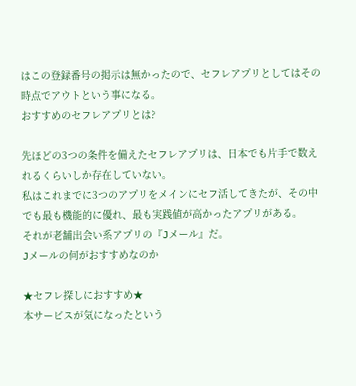はこの登録番号の掲示は無かったので、セフレアプリとしてはその時点でアウトという事になる。
おすすめのセフレアプリとは?

先ほどの3つの条件を備えたセフレアプリは、日本でも片手で数えれるくらいしか存在していない。
私はこれまでに3つのアプリをメインにセフ活してきたが、その中でも最も機能的に優れ、最も実践値が高かったアプリがある。
それが老舗出会い系アプリの『Jメール』だ。
Jメールの何がおすすめなのか

★セフレ探しにおすすめ★
本サービスが気になったという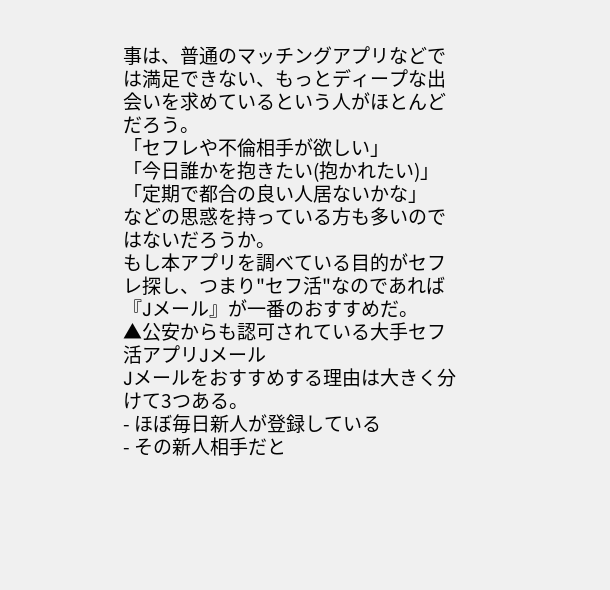事は、普通のマッチングアプリなどでは満足できない、もっとディープな出会いを求めているという人がほとんどだろう。
「セフレや不倫相手が欲しい」
「今日誰かを抱きたい(抱かれたい)」
「定期で都合の良い人居ないかな」
などの思惑を持っている方も多いのではないだろうか。
もし本アプリを調べている目的がセフレ探し、つまり"セフ活"なのであれば『Jメール』が一番のおすすめだ。
▲公安からも認可されている大手セフ活アプリJメール
Jメールをおすすめする理由は大きく分けて3つある。
- ほぼ毎日新人が登録している
- その新人相手だと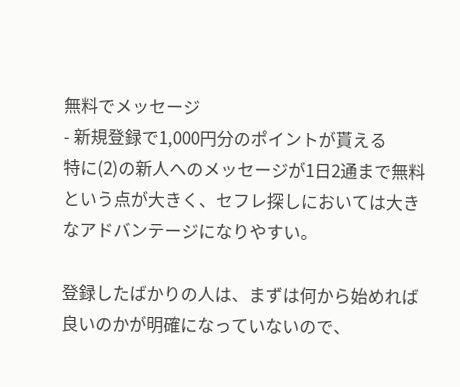無料でメッセージ
- 新規登録で1,000円分のポイントが貰える
特に(2)の新人へのメッセージが1日2通まで無料という点が大きく、セフレ探しにおいては大きなアドバンテージになりやすい。

登録したばかりの人は、まずは何から始めれば良いのかが明確になっていないので、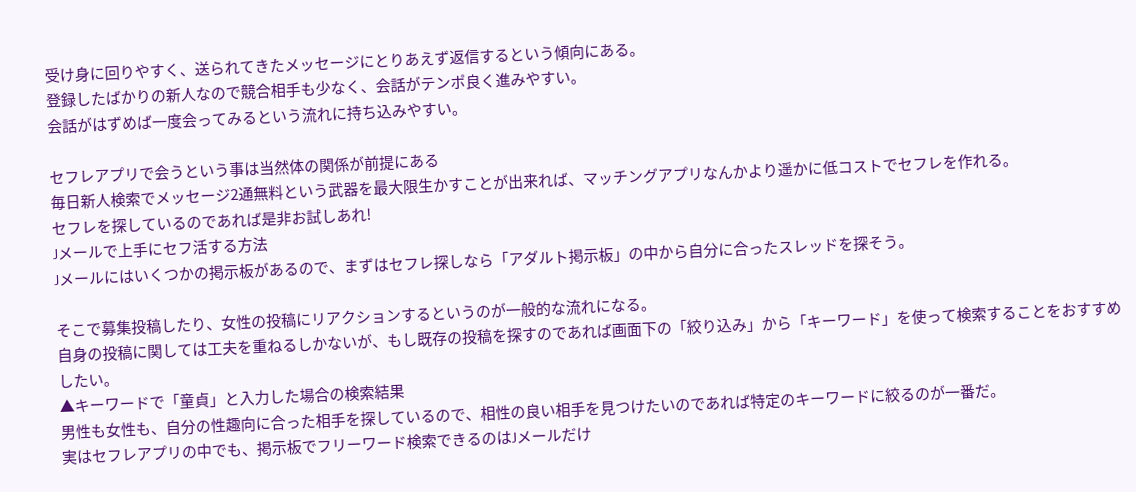受け身に回りやすく、送られてきたメッセージにとりあえず返信するという傾向にある。
登録したばかりの新人なので競合相手も少なく、会話がテンポ良く進みやすい。
会話がはずめば一度会ってみるという流れに持ち込みやすい。

セフレアプリで会うという事は当然体の関係が前提にある
毎日新人検索でメッセージ2通無料という武器を最大限生かすことが出来れば、マッチングアプリなんかより遥かに低コストでセフレを作れる。
セフレを探しているのであれば是非お試しあれ!
Jメールで上手にセフ活する方法
Jメールにはいくつかの掲示板があるので、まずはセフレ探しなら「アダルト掲示板」の中から自分に合ったスレッドを探そう。

そこで募集投稿したり、女性の投稿にリアクションするというのが一般的な流れになる。
自身の投稿に関しては工夫を重ねるしかないが、もし既存の投稿を探すのであれば画面下の「絞り込み」から「キーワード」を使って検索することをおすすめしたい。
▲キーワードで「童貞」と入力した場合の検索結果
男性も女性も、自分の性趣向に合った相手を探しているので、相性の良い相手を見つけたいのであれば特定のキーワードに絞るのが一番だ。
実はセフレアプリの中でも、掲示板でフリーワード検索できるのはJメールだけ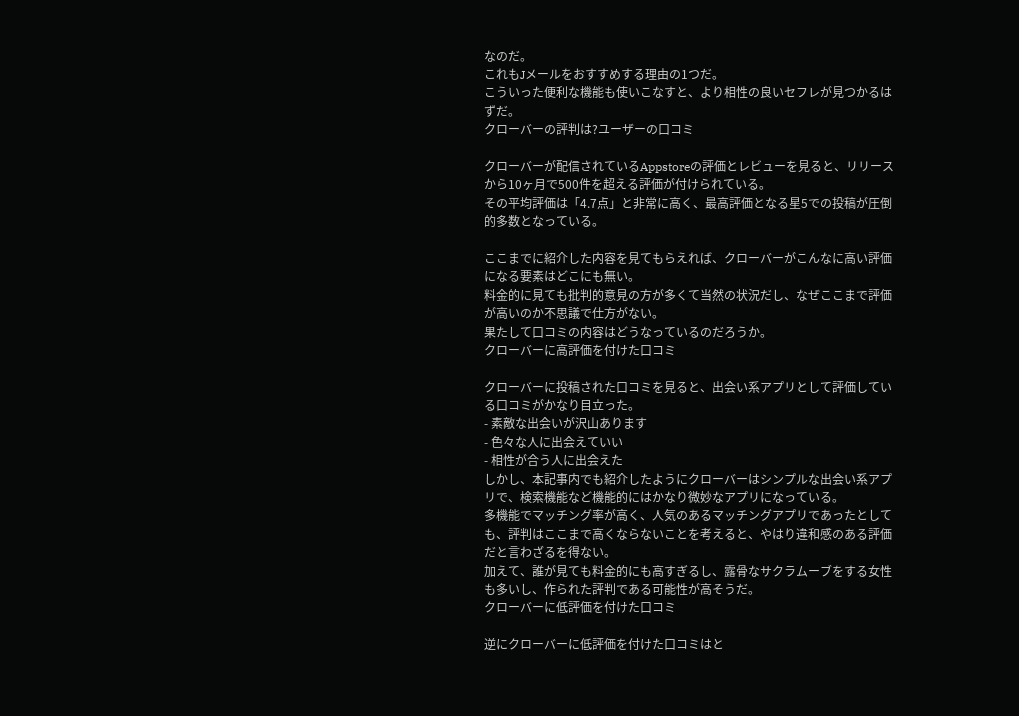なのだ。
これもJメールをおすすめする理由の1つだ。
こういった便利な機能も使いこなすと、より相性の良いセフレが見つかるはずだ。
クローバーの評判は?ユーザーの口コミ

クローバーが配信されているAppstoreの評価とレビューを見ると、リリースから10ヶ月で500件を超える評価が付けられている。
その平均評価は「4.7点」と非常に高く、最高評価となる星5での投稿が圧倒的多数となっている。

ここまでに紹介した内容を見てもらえれば、クローバーがこんなに高い評価になる要素はどこにも無い。
料金的に見ても批判的意見の方が多くて当然の状況だし、なぜここまで評価が高いのか不思議で仕方がない。
果たして口コミの内容はどうなっているのだろうか。
クローバーに高評価を付けた口コミ

クローバーに投稿された口コミを見ると、出会い系アプリとして評価している口コミがかなり目立った。
- 素敵な出会いが沢山あります
- 色々な人に出会えていい
- 相性が合う人に出会えた
しかし、本記事内でも紹介したようにクローバーはシンプルな出会い系アプリで、検索機能など機能的にはかなり微妙なアプリになっている。
多機能でマッチング率が高く、人気のあるマッチングアプリであったとしても、評判はここまで高くならないことを考えると、やはり違和感のある評価だと言わざるを得ない。
加えて、誰が見ても料金的にも高すぎるし、露骨なサクラムーブをする女性も多いし、作られた評判である可能性が高そうだ。
クローバーに低評価を付けた口コミ

逆にクローバーに低評価を付けた口コミはと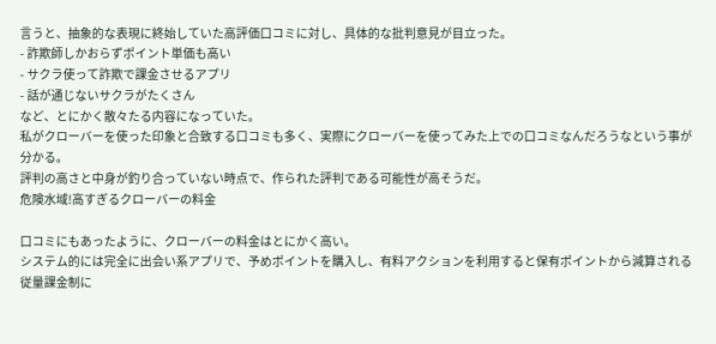言うと、抽象的な表現に終始していた高評価口コミに対し、具体的な批判意見が目立った。
- 詐欺師しかおらずポイント単価も高い
- サクラ使って詐欺で課金させるアプリ
- 話が通じないサクラがたくさん
など、とにかく散々たる内容になっていた。
私がクローバーを使った印象と合致する口コミも多く、実際にクローバーを使ってみた上での口コミなんだろうなという事が分かる。
評判の高さと中身が釣り合っていない時点で、作られた評判である可能性が高そうだ。
危険水域!高すぎるクローバーの料金

口コミにもあったように、クローバーの料金はとにかく高い。
システム的には完全に出会い系アプリで、予めポイントを購入し、有料アクションを利用すると保有ポイントから減算される従量課金制に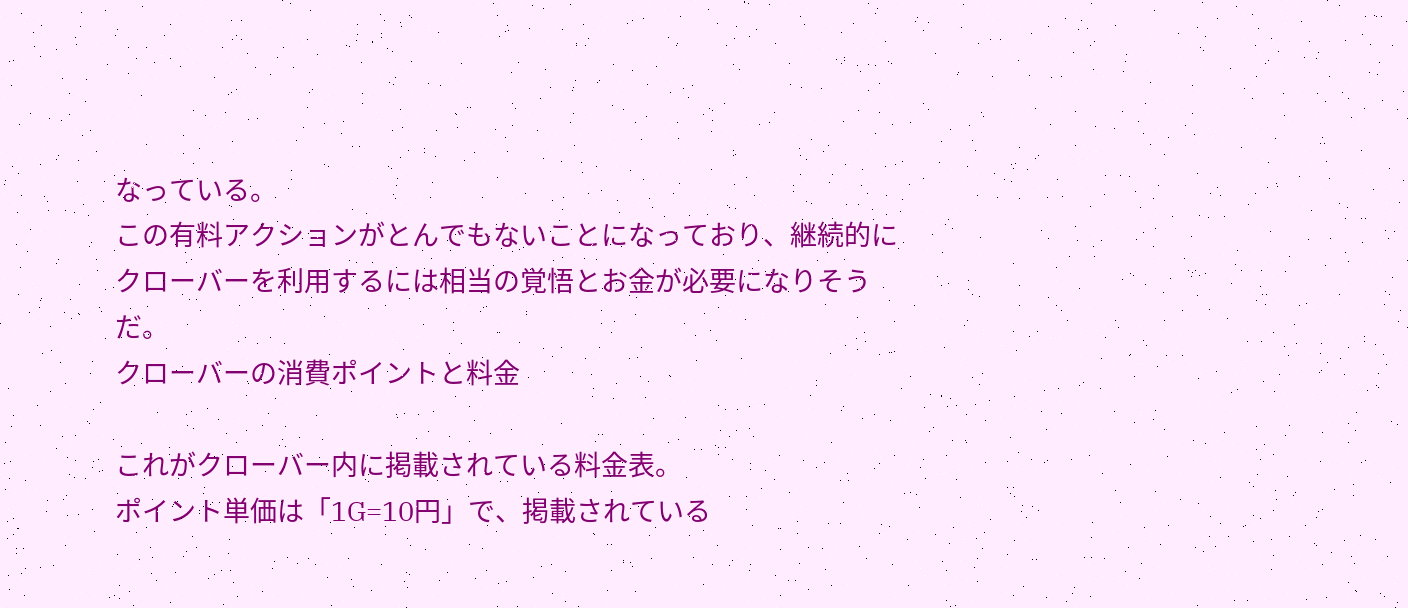なっている。
この有料アクションがとんでもないことになっており、継続的にクローバーを利用するには相当の覚悟とお金が必要になりそうだ。
クローバーの消費ポイントと料金

これがクローバー内に掲載されている料金表。
ポイント単価は「1G=10円」で、掲載されている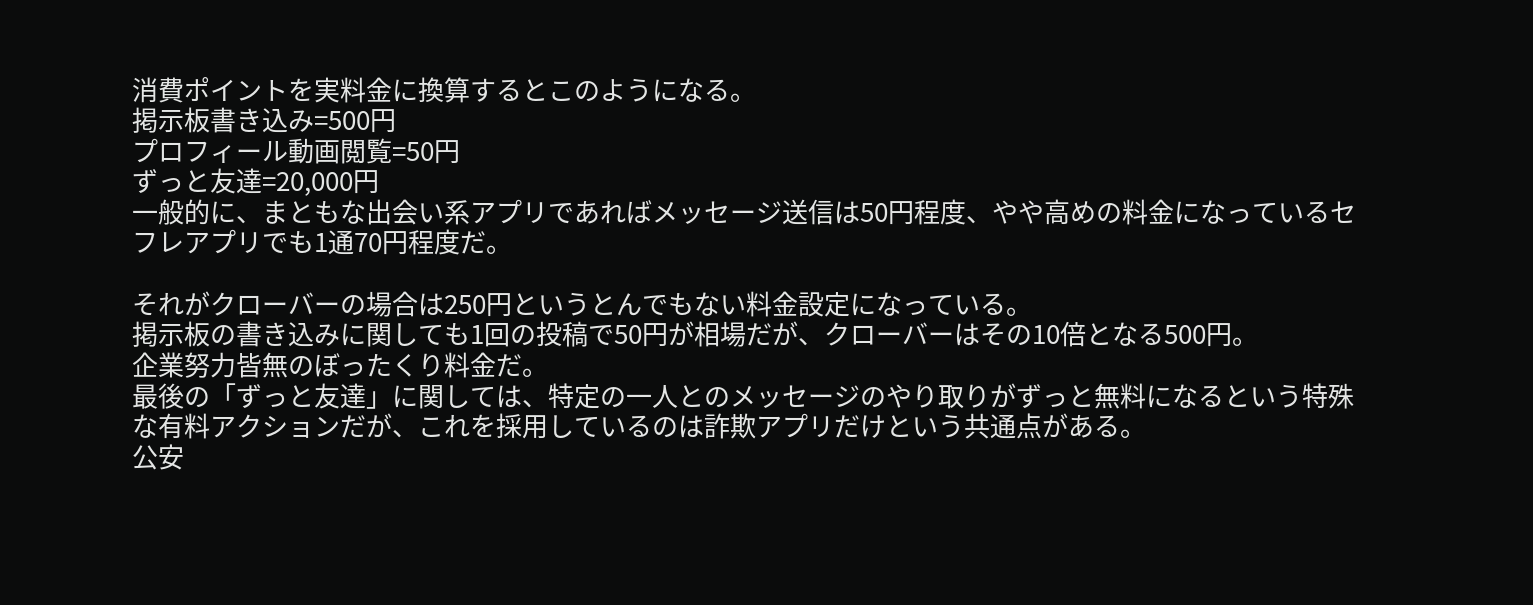消費ポイントを実料金に換算するとこのようになる。
掲示板書き込み=500円
プロフィール動画閲覧=50円
ずっと友達=20,000円
一般的に、まともな出会い系アプリであればメッセージ送信は50円程度、やや高めの料金になっているセフレアプリでも1通70円程度だ。

それがクローバーの場合は250円というとんでもない料金設定になっている。
掲示板の書き込みに関しても1回の投稿で50円が相場だが、クローバーはその10倍となる500円。
企業努力皆無のぼったくり料金だ。
最後の「ずっと友達」に関しては、特定の一人とのメッセージのやり取りがずっと無料になるという特殊な有料アクションだが、これを採用しているのは詐欺アプリだけという共通点がある。
公安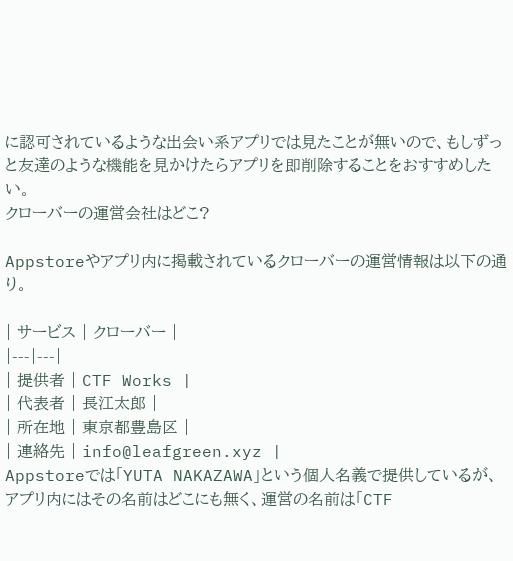に認可されているような出会い系アプリでは見たことが無いので、もしずっと友達のような機能を見かけたらアプリを即削除することをおすすめしたい。
クローバーの運営会社はどこ?

Appstoreやアプリ内に掲載されているクローバーの運営情報は以下の通り。

| サービス | クローバー |
|---|---|
| 提供者 | CTF Works |
| 代表者 | 長江太郎 |
| 所在地 | 東京都豊島区 |
| 連絡先 | info@leafgreen.xyz |
Appstoreでは「YUTA NAKAZAWA」という個人名義で提供しているが、アプリ内にはその名前はどこにも無く、運営の名前は「CTF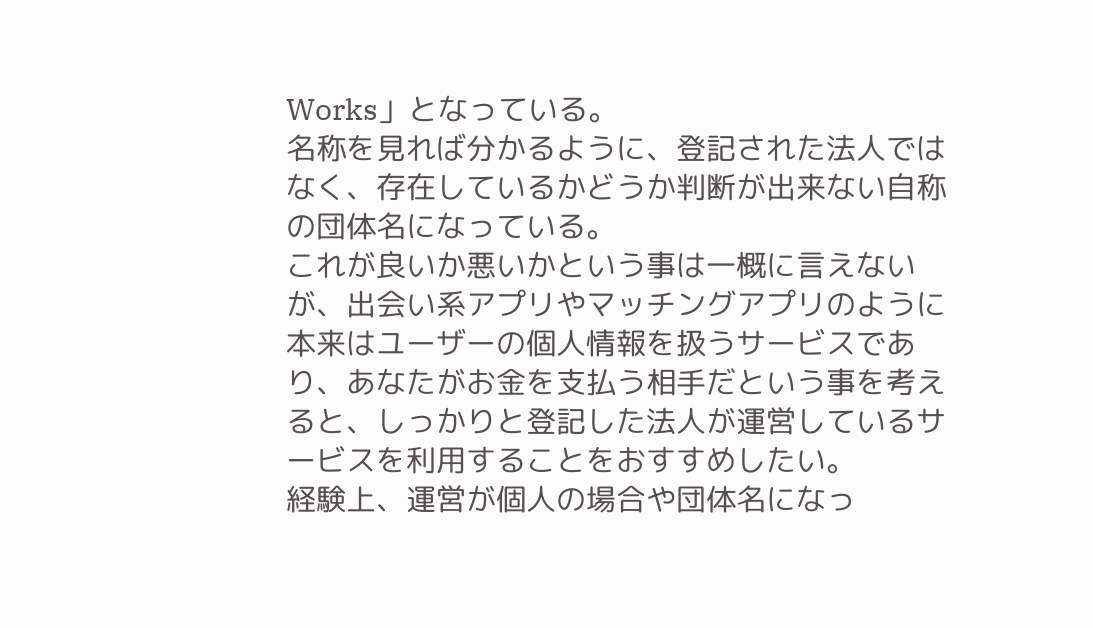Works」となっている。
名称を見れば分かるように、登記された法人ではなく、存在しているかどうか判断が出来ない自称の団体名になっている。
これが良いか悪いかという事は一概に言えないが、出会い系アプリやマッチングアプリのように本来はユーザーの個人情報を扱うサービスであり、あなたがお金を支払う相手だという事を考えると、しっかりと登記した法人が運営しているサービスを利用することをおすすめしたい。
経験上、運営が個人の場合や団体名になっ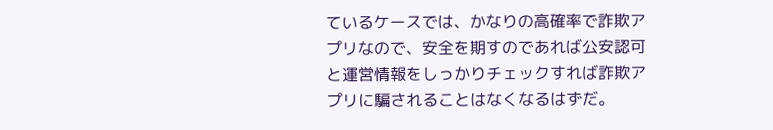ているケースでは、かなりの高確率で詐欺アプリなので、安全を期すのであれば公安認可と運営情報をしっかりチェックすれば詐欺アプリに騙されることはなくなるはずだ。